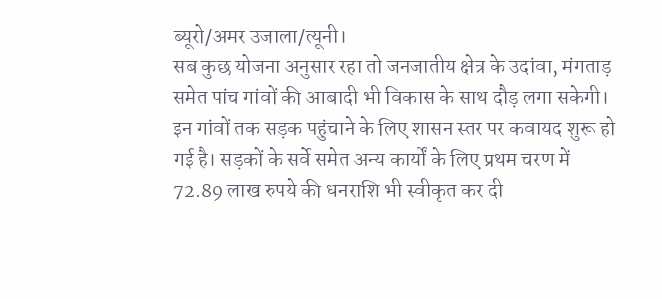ब्यूरो/अमर उजाला/त्यूनी।
सब कुछ योजना अनुसार रहा तो जनजातीय क्षेत्र के उदांवा, मंगताड़ समेत पांच गांवों की आबादी भी विकास के साथ दौड़ लगा सकेगी। इन गांवों तक सड़क पहुंचाने के लिए शासन स्तर पर कवायद शुरू हो गई है। सड़कों के सर्वे समेत अन्य कार्यों के लिए प्रथम चरण में 72.89 लाख रुपये की धनराशि भी स्वीकृत कर दी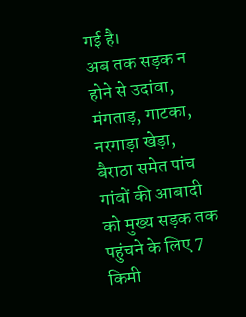गई है।
अब तक सड़क न होने से उदांवा, मंगताड़, गाटका, नरगाड़ा खेड़ा, बैराठा समेत पांच गांवों की आबादी को मुख्य सड़क तक पहुंचने के लिए 7 किमी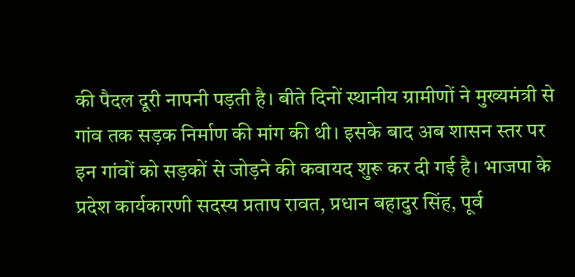की पैदल दूरी नापनी पड़ती है। बीते दिनों स्थानीय ग्रामीणों ने मुख्यमंत्री से गांव तक सड़क निर्माण की मांग की थी। इसके बाद अब शासन स्तर पर इन गांवों को सड़कों से जोड़ने की कवायद शुरू कर दी गई है। भाजपा के प्रदेश कार्यकारणी सदस्य प्रताप रावत, प्रधान बहादुर सिंह, पूर्व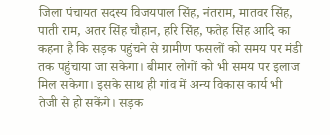जिला पंचायत सदस्य विजयपाल सिंह, नंतराम, मातवर सिंह, पाती राम, अतर सिंह चौहान, हरि सिंह, फतेह सिंह आदि का कहना है कि सड़क पहुंचने से ग्रामीण फसलों को समय पर मंडी तक पहुंचाया जा सकेगा। बीमार लोगों को भी समय पर इलाज मिल सकेगा। इसके साथ ही गांव में अन्य विकास कार्य भी तेजी से हो सकेंगे। सड़क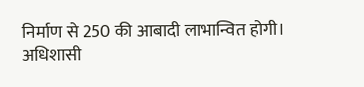निर्माण से 250 की आबादी लाभान्वित होगी।
अधिशासी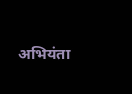अभियंता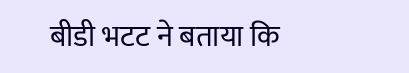बीडी भटट ने बताया कि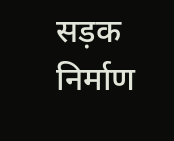सड़क निर्माण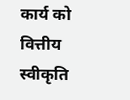कार्य को वित्तीय स्वीकृति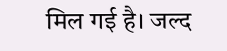मिल गई है। जल्द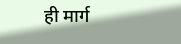ही मार्ग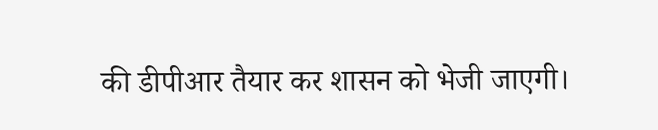की डीपीआर तैयार कर शासन को भेजी जाएगी।